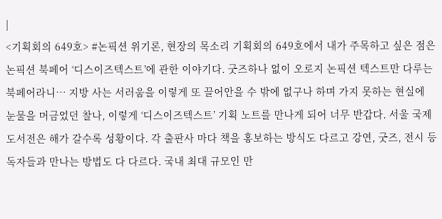|
<기획회의 649호> #논픽션 위기론, 현장의 목소리 기획회의 649호에서 내가 주목하고 싶은 점은 논픽션 북페어 ‘디스이즈텍스트’에 관한 이야기다. 굿즈하나 없이 오로지 논픽션 텍스트만 다루는 북페어라니… 지방 사는 서러움을 이렇게 또 끌어안을 수 밖에 없구나 하며 가지 못하는 현실에 눈물을 머금었던 찰나, 이렇게 ‘디스이즈텍스트’ 기획 노트를 만나게 되어 너무 반갑다. 서울 국제 도서전은 해가 갈수록 성황이다. 각 출판사 마다 책을 홍보하는 방식도 다르고 강연, 굿즈, 전시 등 독자들과 만나는 방법도 다 다르다. 국내 최대 규모인 만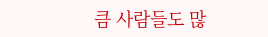큼 사람들도 많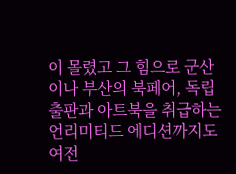이 몰렸고 그 힘으로 군산이나 부산의 북페어, 독립출판과 아트북을 취급하는 언리미티드 에디션까지도 여전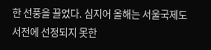한 선풍을 끌었다. 심지어 올해는 서울국제도서전에 선정되지 못한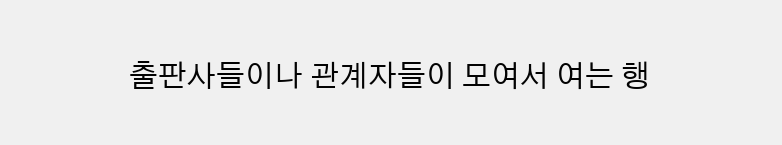출판사들이나 관계자들이 모여서 여는 행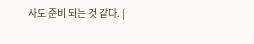사도 준비 되는 것 같다. |